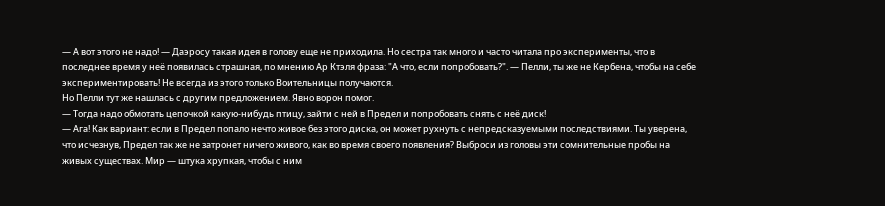— А вот этого не надо! — Даэросу такая идея в голову еще не приходила. Но сестра так много и часто читала про эксперименты, что в последнее время у неё появилась страшная, по мнению Ар Ктэля фраза: "А что, если попробовать?". — Пелли, ты же не Кербена, чтобы на себе экспериментировать! Не всегда из этого только Воительницы получаются.
Но Пелли тут же нашлась с другим предложением. Явно ворон помог.
— Тогда надо обмотать цепочкой какую-нибудь птицу, зайти с ней в Предел и попробовать снять с неё диск!
— Ага! Как вариант: если в Предел попало нечто живое без этого диска, он может рухнуть с непредсказуемыми последствиями. Ты уверена, что исчезнув, Предел так же не затронет ничего живого, как во время своего появления? Выброси из головы эти сомнительные пробы на живых существах. Мир — штука хрупкая, чтобы с ним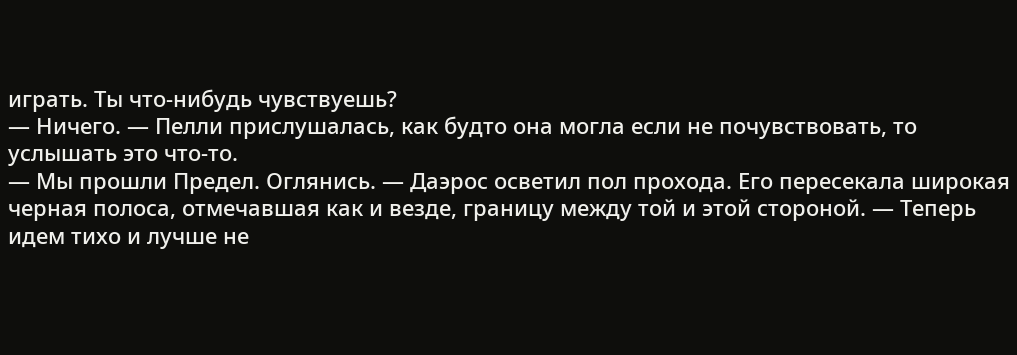играть. Ты что-нибудь чувствуешь?
— Ничего. — Пелли прислушалась, как будто она могла если не почувствовать, то услышать это что-то.
— Мы прошли Предел. Оглянись. — Даэрос осветил пол прохода. Его пересекала широкая черная полоса, отмечавшая как и везде, границу между той и этой стороной. — Теперь идем тихо и лучше не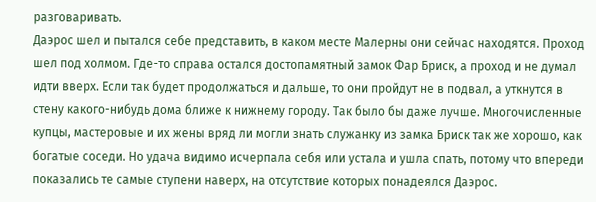разговаривать.
Даэрос шел и пытался себе представить, в каком месте Малерны они сейчас находятся. Проход шел под холмом. Где-то справа остался достопамятный замок Фар Бриск, а проход и не думал идти вверх. Если так будет продолжаться и дальше, то они пройдут не в подвал, а уткнутся в стену какого-нибудь дома ближе к нижнему городу. Так было бы даже лучше. Многочисленные купцы, мастеровые и их жены вряд ли могли знать служанку из замка Бриск так же хорошо, как богатые соседи. Но удача видимо исчерпала себя или устала и ушла спать, потому что впереди показались те самые ступени наверх, на отсутствие которых понадеялся Даэрос.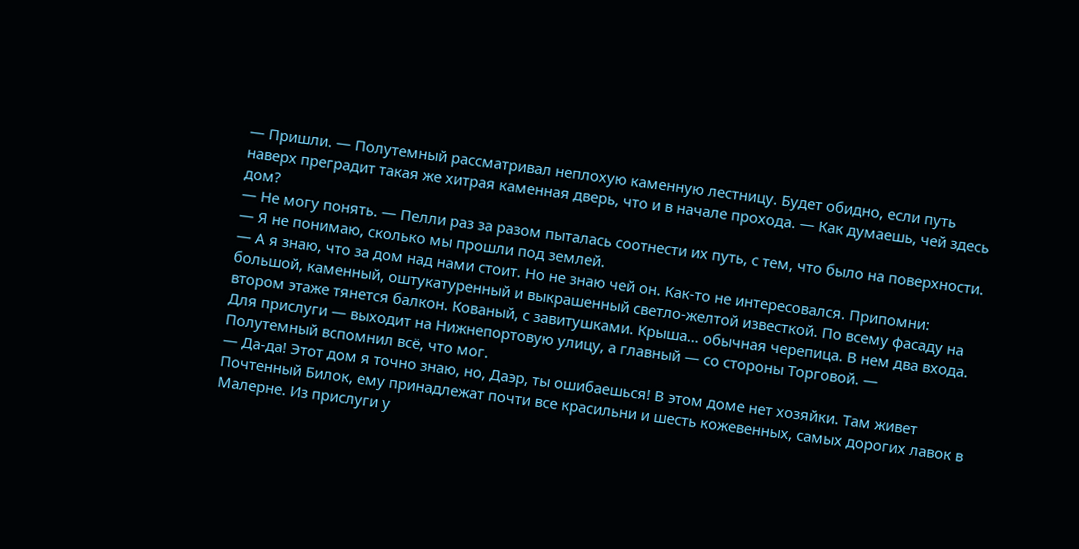— Пришли. — Полутемный рассматривал неплохую каменную лестницу. Будет обидно, если путь наверх преградит такая же хитрая каменная дверь, что и в начале прохода. — Как думаешь, чей здесь дом?
— Не могу понять. — Пелли раз за разом пыталась соотнести их путь, с тем, что было на поверхности. — Я не понимаю, сколько мы прошли под землей.
— А я знаю, что за дом над нами стоит. Но не знаю чей он. Как-то не интересовался. Припомни: большой, каменный, оштукатуренный и выкрашенный светло-желтой известкой. По всему фасаду на втором этаже тянется балкон. Кованый, с завитушками. Крыша… обычная черепица. В нем два входа. Для прислуги — выходит на Нижнепортовую улицу, а главный — со стороны Торговой. — Полутемный вспомнил всё, что мог.
— Да-да! Этот дом я точно знаю, но, Даэр, ты ошибаешься! В этом доме нет хозяйки. Там живет Почтенный Билок, ему принадлежат почти все красильни и шесть кожевенных, самых дорогих лавок в Малерне. Из прислуги у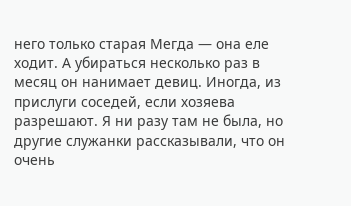него только старая Мегда — она еле ходит. А убираться несколько раз в месяц он нанимает девиц. Иногда, из прислуги соседей, если хозяева разрешают. Я ни разу там не была, но другие служанки рассказывали, что он очень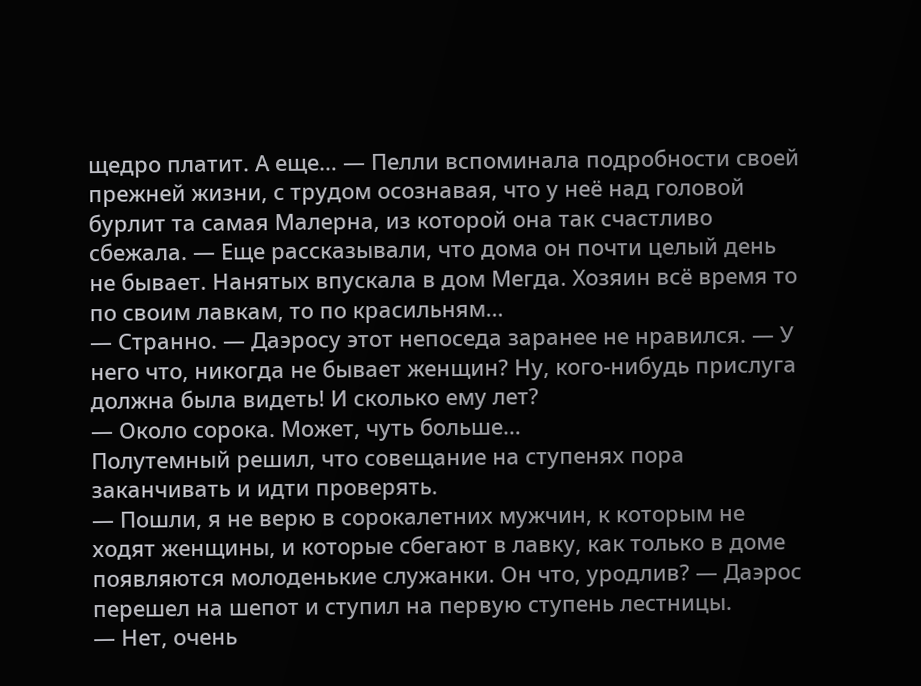щедро платит. А еще… — Пелли вспоминала подробности своей прежней жизни, с трудом осознавая, что у неё над головой бурлит та самая Малерна, из которой она так счастливо сбежала. — Еще рассказывали, что дома он почти целый день не бывает. Нанятых впускала в дом Мегда. Хозяин всё время то по своим лавкам, то по красильням…
— Странно. — Даэросу этот непоседа заранее не нравился. — У него что, никогда не бывает женщин? Ну, кого-нибудь прислуга должна была видеть! И сколько ему лет?
— Около сорока. Может, чуть больше…
Полутемный решил, что совещание на ступенях пора заканчивать и идти проверять.
— Пошли, я не верю в сорокалетних мужчин, к которым не ходят женщины, и которые сбегают в лавку, как только в доме появляются молоденькие служанки. Он что, уродлив? — Даэрос перешел на шепот и ступил на первую ступень лестницы.
— Нет, очень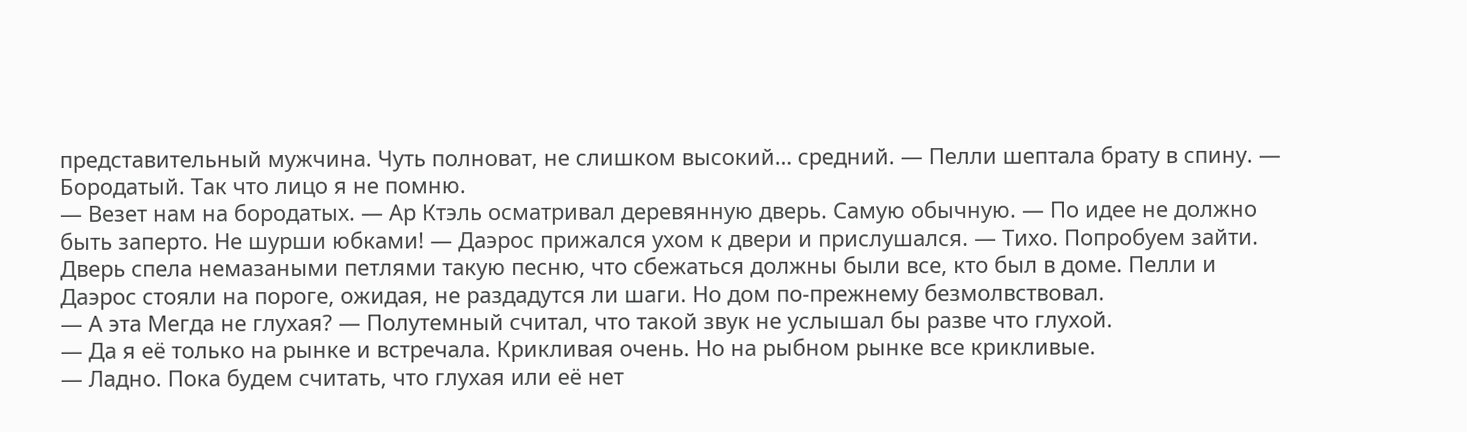представительный мужчина. Чуть полноват, не слишком высокий… средний. — Пелли шептала брату в спину. — Бородатый. Так что лицо я не помню.
— Везет нам на бородатых. — Ар Ктэль осматривал деревянную дверь. Самую обычную. — По идее не должно быть заперто. Не шурши юбками! — Даэрос прижался ухом к двери и прислушался. — Тихо. Попробуем зайти.
Дверь спела немазаными петлями такую песню, что сбежаться должны были все, кто был в доме. Пелли и Даэрос стояли на пороге, ожидая, не раздадутся ли шаги. Но дом по-прежнему безмолвствовал.
— А эта Мегда не глухая? — Полутемный считал, что такой звук не услышал бы разве что глухой.
— Да я её только на рынке и встречала. Крикливая очень. Но на рыбном рынке все крикливые.
— Ладно. Пока будем считать, что глухая или её нет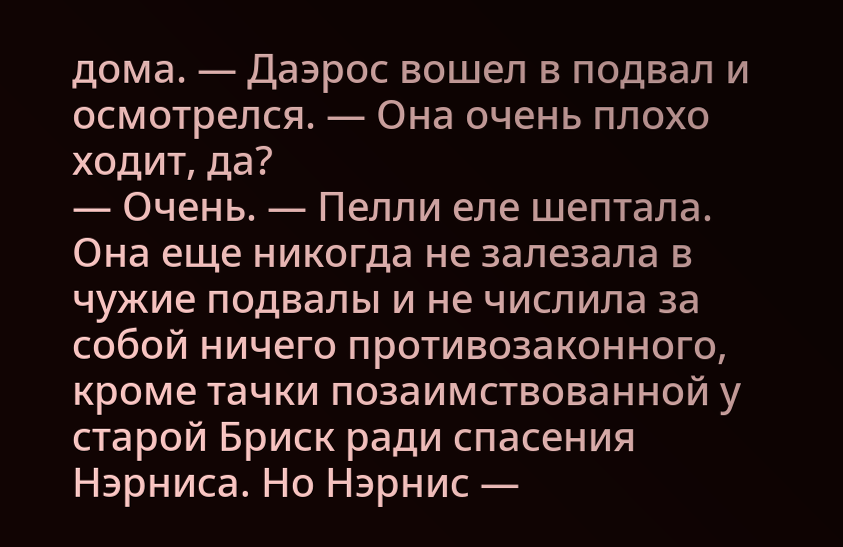дома. — Даэрос вошел в подвал и осмотрелся. — Она очень плохо ходит, да?
— Очень. — Пелли еле шептала. Она еще никогда не залезала в чужие подвалы и не числила за собой ничего противозаконного, кроме тачки позаимствованной у старой Бриск ради спасения Нэрниса. Но Нэрнис —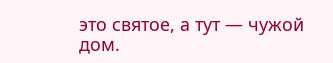это святое, а тут — чужой дом.